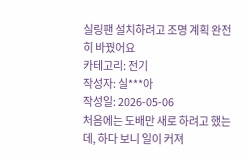실링팬 설치하려고 조명 계획 완전히 바꿨어요
카테고리: 전기
작성자: 실***아
작성일: 2026-05-06
처음에는 도배만 새로 하려고 했는데, 하다 보니 일이 커져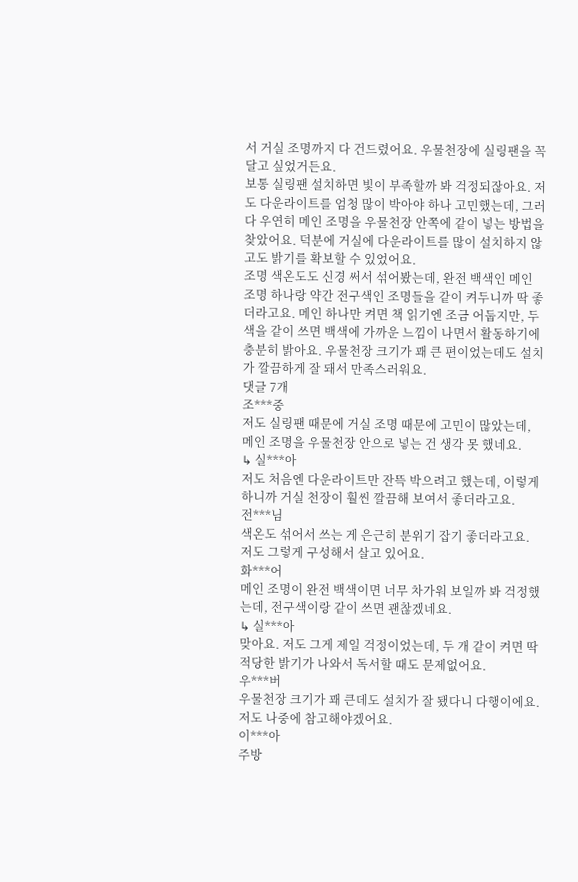서 거실 조명까지 다 건드렸어요. 우물천장에 실링팬을 꼭 달고 싶었거든요.
보통 실링팬 설치하면 빛이 부족할까 봐 걱정되잖아요. 저도 다운라이트를 엄청 많이 박아야 하나 고민했는데, 그러다 우연히 메인 조명을 우물천장 안쪽에 같이 넣는 방법을 찾았어요. 덕분에 거실에 다운라이트를 많이 설치하지 않고도 밝기를 확보할 수 있었어요.
조명 색온도도 신경 써서 섞어봤는데, 완전 백색인 메인 조명 하나랑 약간 전구색인 조명들을 같이 켜두니까 딱 좋더라고요. 메인 하나만 켜면 책 읽기엔 조금 어둡지만, 두 색을 같이 쓰면 백색에 가까운 느낌이 나면서 활동하기에 충분히 밝아요. 우물천장 크기가 꽤 큰 편이었는데도 설치가 깔끔하게 잘 돼서 만족스러워요.
댓글 7개
조***중
저도 실링팬 때문에 거실 조명 때문에 고민이 많았는데, 메인 조명을 우물천장 안으로 넣는 건 생각 못 했네요.
↳ 실***아
저도 처음엔 다운라이트만 잔뜩 박으려고 했는데, 이렇게 하니까 거실 천장이 훨씬 깔끔해 보여서 좋더라고요.
전***님
색온도 섞어서 쓰는 게 은근히 분위기 잡기 좋더라고요. 저도 그렇게 구성해서 살고 있어요.
화***어
메인 조명이 완전 백색이면 너무 차가워 보일까 봐 걱정했는데, 전구색이랑 같이 쓰면 괜찮겠네요.
↳ 실***아
맞아요. 저도 그게 제일 걱정이었는데, 두 개 같이 켜면 딱 적당한 밝기가 나와서 독서할 때도 문제없어요.
우***버
우물천장 크기가 꽤 큰데도 설치가 잘 됐다니 다행이에요. 저도 나중에 참고해야겠어요.
이***아
주방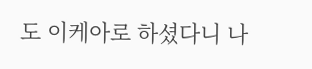도 이케아로 하셨다니 나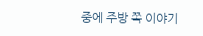중에 주방 쪽 이야기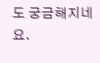도 궁금해지네요.